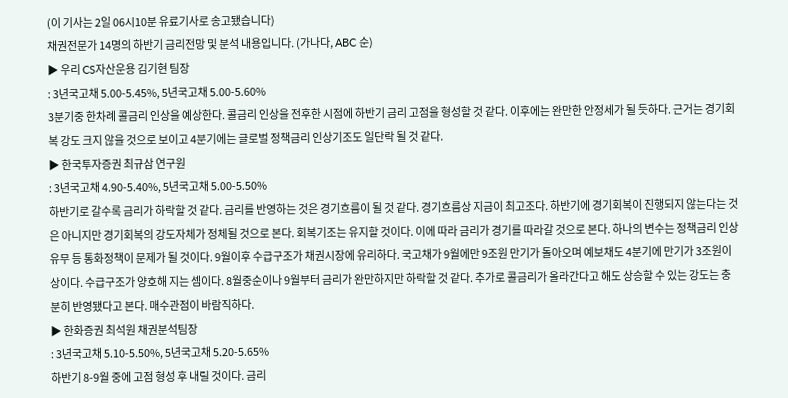(이 기사는 2일 06시10분 유료기사로 송고됐습니다)
채권전문가 14명의 하반기 금리전망 및 분석 내용입니다. (가나다, ABC 순)
▶ 우리 CS자산운용 김기현 팀장
: 3년국고채 5.00-5.45%, 5년국고채 5.00-5.60%
3분기중 한차례 콜금리 인상을 예상한다. 콜금리 인상을 전후한 시점에 하반기 금리 고점을 형성할 것 같다. 이후에는 완만한 안정세가 될 듯하다. 근거는 경기회복 강도 크지 않을 것으로 보이고 4분기에는 글로벌 정책금리 인상기조도 일단락 될 것 같다.
▶ 한국투자증권 최규삼 연구원
: 3년국고채 4.90-5.40%, 5년국고채 5.00-5.50%
하반기로 갈수록 금리가 하락할 것 같다. 금리를 반영하는 것은 경기흐름이 될 것 같다. 경기흐름상 지금이 최고조다. 하반기에 경기회복이 진행되지 않는다는 것은 아니지만 경기회복의 강도자체가 정체될 것으로 본다. 회복기조는 유지할 것이다. 이에 따라 금리가 경기를 따라갈 것으로 본다. 하나의 변수는 정책금리 인상유무 등 통화정책이 문제가 될 것이다. 9월이후 수급구조가 채권시장에 유리하다. 국고채가 9월에만 9조원 만기가 돌아오며 예보채도 4분기에 만기가 3조원이상이다. 수급구조가 양호해 지는 셈이다. 8월중순이나 9월부터 금리가 완만하지만 하락할 것 같다. 추가로 콜금리가 올라간다고 해도 상승할 수 있는 강도는 충분히 반영됐다고 본다. 매수관점이 바람직하다.
▶ 한화증권 최석원 채권분석팀장
: 3년국고채 5.10-5.50%, 5년국고채 5.20-5.65%
하반기 8-9월 중에 고점 형성 후 내릴 것이다. 금리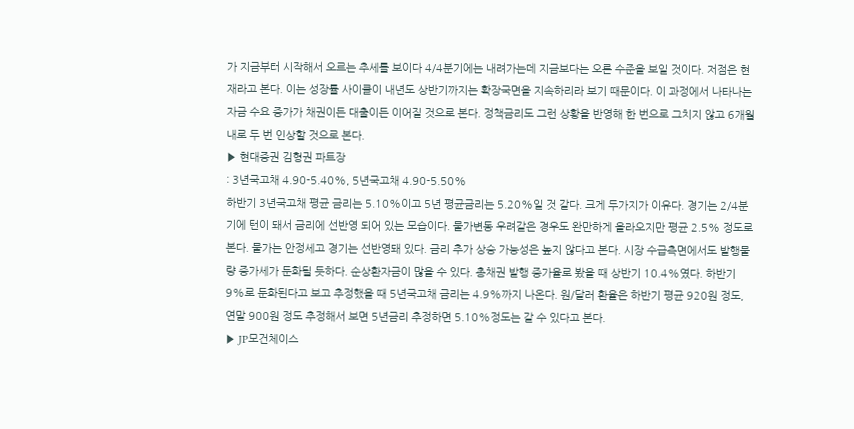가 지금부터 시작해서 오르는 추세를 보이다 4/4분기에는 내려가는데 지금보다는 오른 수준을 보일 것이다. 저점은 현재라고 본다. 이는 성장률 사이클이 내년도 상반기까지는 확장국면을 지속하리라 보기 때문이다. 이 과정에서 나타나는 자금 수요 증가가 채권이든 대출이든 이어질 것으로 본다. 정책금리도 그런 상황을 반영해 한 번으로 그치지 않고 6개월 내로 두 번 인상할 것으로 본다.
▶ 현대증권 김형권 파트장
: 3년국고채 4.90-5.40%, 5년국고채 4.90-5.50%
하반기 3년국고채 평균 금리는 5.10%이고 5년 평균금리는 5.20%일 것 같다. 크게 두가지가 이유다. 경기는 2/4분기에 턴이 돼서 금리에 선반영 되어 있는 모습이다. 물가변동 우려같은 경우도 완만하게 올라오지만 평균 2.5% 정도로 본다. 물가는 안정세고 경기는 선반영돼 있다. 금리 추가 상승 가능성은 높지 않다고 본다. 시장 수급측면에서도 발행물량 증가세가 둔화될 듯하다. 순상환자금이 많을 수 있다. 총채권 발행 증가율로 봤을 때 상반기 10.4%였다. 하반기 9%로 둔화된다고 보고 추정했을 때 5년국고채 금리는 4.9%까지 나온다. 원/달러 환율은 하반기 평균 920원 정도, 연말 900원 정도 추정해서 보면 5년금리 추정하면 5.10%정도는 갈 수 있다고 본다.
▶ JP모건체이스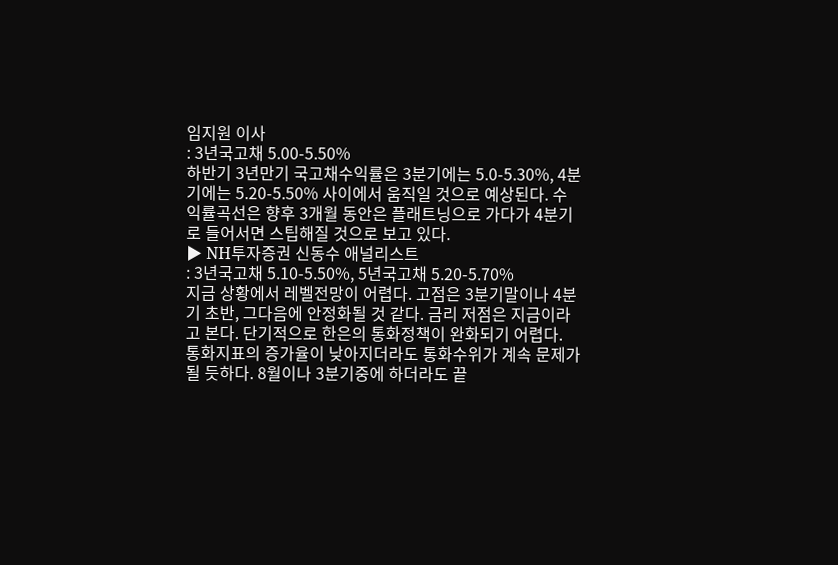임지원 이사
: 3년국고채 5.00-5.50%
하반기 3년만기 국고채수익률은 3분기에는 5.0-5.30%, 4분기에는 5.20-5.50% 사이에서 움직일 것으로 예상된다. 수익률곡선은 향후 3개월 동안은 플래트닝으로 가다가 4분기로 들어서면 스팁해질 것으로 보고 있다.
▶ NH투자증권 신동수 애널리스트
: 3년국고채 5.10-5.50%, 5년국고채 5.20-5.70%
지금 상황에서 레벨전망이 어렵다. 고점은 3분기말이나 4분기 초반, 그다음에 안정화될 것 같다. 금리 저점은 지금이라고 본다. 단기적으로 한은의 통화정책이 완화되기 어렵다. 통화지표의 증가율이 낮아지더라도 통화수위가 계속 문제가 될 듯하다. 8월이나 3분기중에 하더라도 끝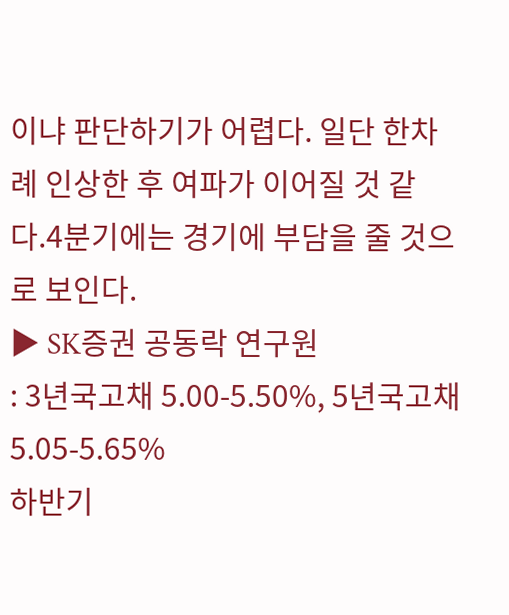이냐 판단하기가 어렵다. 일단 한차례 인상한 후 여파가 이어질 것 같다.4분기에는 경기에 부담을 줄 것으로 보인다.
▶ SK증권 공동락 연구원
: 3년국고채 5.00-5.50%, 5년국고채 5.05-5.65%
하반기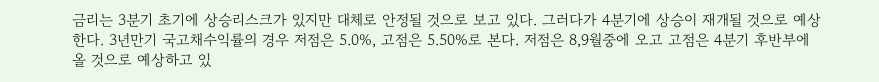금리는 3분기 초기에 상승리스크가 있지만 대체로 안정될 것으로 보고 있다. 그러다가 4분기에 상승이 재개될 것으로 예상한다. 3년만기 국고채수익률의 경우 저점은 5.0%, 고점은 5.50%로 본다. 저점은 8,9월중에 오고 고점은 4분기 후반부에 올 것으로 예상하고 있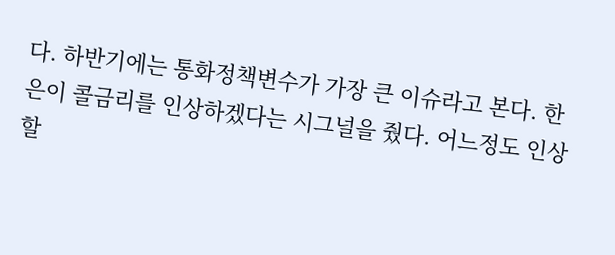다. 하반기에는 통화정책변수가 가장 큰 이슈라고 본다. 한은이 콜금리를 인상하겠다는 시그널을 줬다. 어느정도 인상할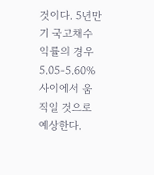것이다. 5년만기 국고채수익률의 경우 5.05-5.60% 사이에서 움직일 것으로 예상한다.